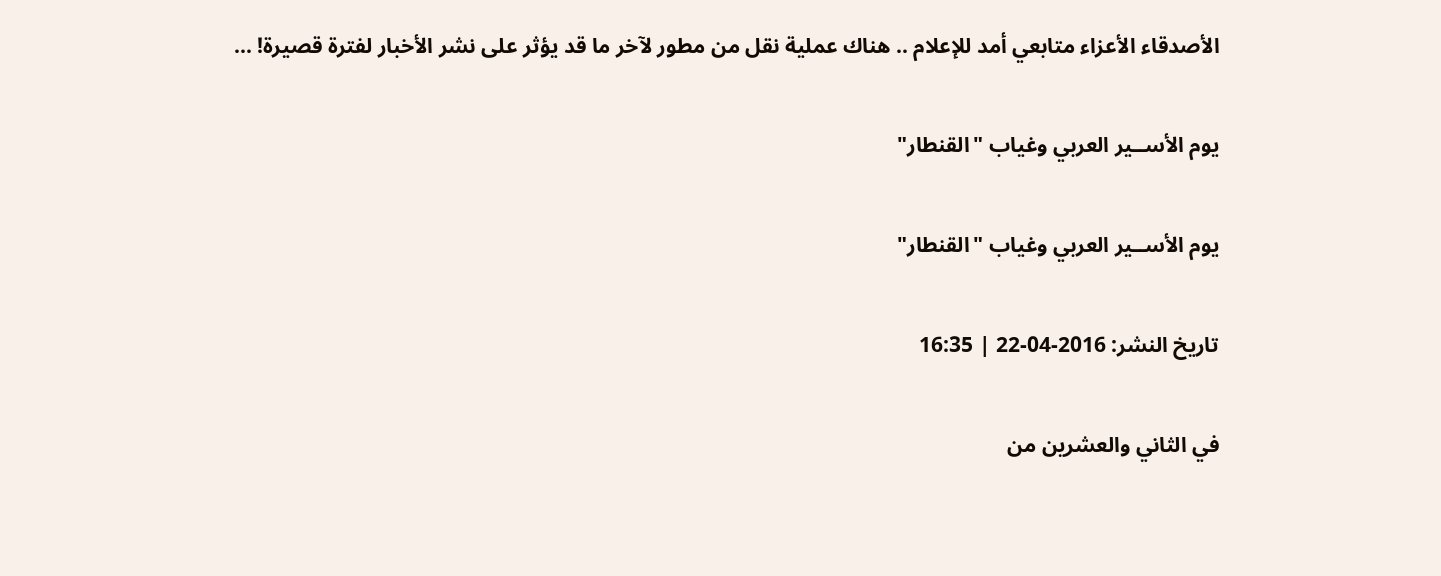الأصدقاء الأعزاء متابعي أمد للإعلام .. هناك عملية نقل من مطور لآخر ما قد يؤثر على نشر الأخبار لفترة قصيرة! ...

يوم الأســير العربي وغياب "القنطار"

يوم الأســير العربي وغياب "القنطار"

تاريخ النشر: 2016-04-22 | 16:35

في الثاني والعشرين من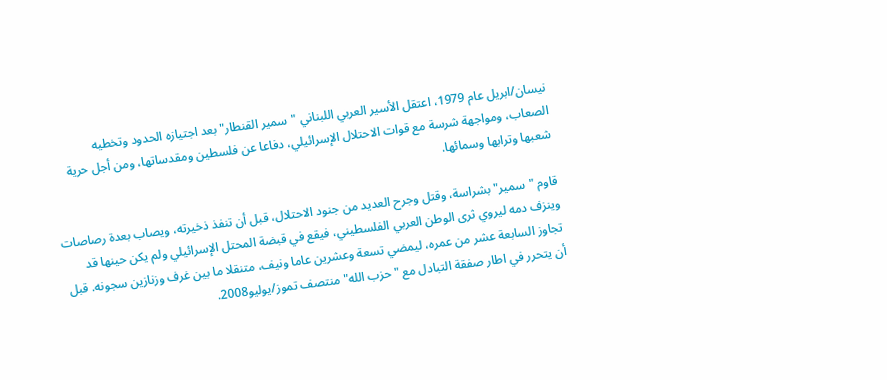نيسان/ابريل عام 1979، اعتقل الأسير العربي اللبناني "سمير القنطار" بعد اجتيازه الحدود وتخطيه الصعاب، ومواجهة شرسة مع قوات الاحتلال الإسرائيلي، دفاعا عن فلسطين ومقدساتها، ومن أجل حرية شعبها وترابها وسمائها.

قاوم "سمير" بشراسة، وقتل وجرح العديد من جنود الاحتلال، قبل أن تنفذ ذخيرته، ويصاب بعدة رصاصات وينزف دمه ليروي ثرى الوطن العربي الفلسطيني، فيقع في قبضة المحتل الإسرائيلي ولم يكن حينها قد تجاوز السابعة عشر من عمره، ليمضي تسعة وعشرين عاما ونيف، متنقلا ما بين غرف وزنازين سجونه. قبل أن يتحرر في اطار صفقة التبادل مع "حزب الله" منتصف تموز/يوليو2008.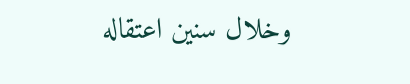وخلال سنين اعتقاله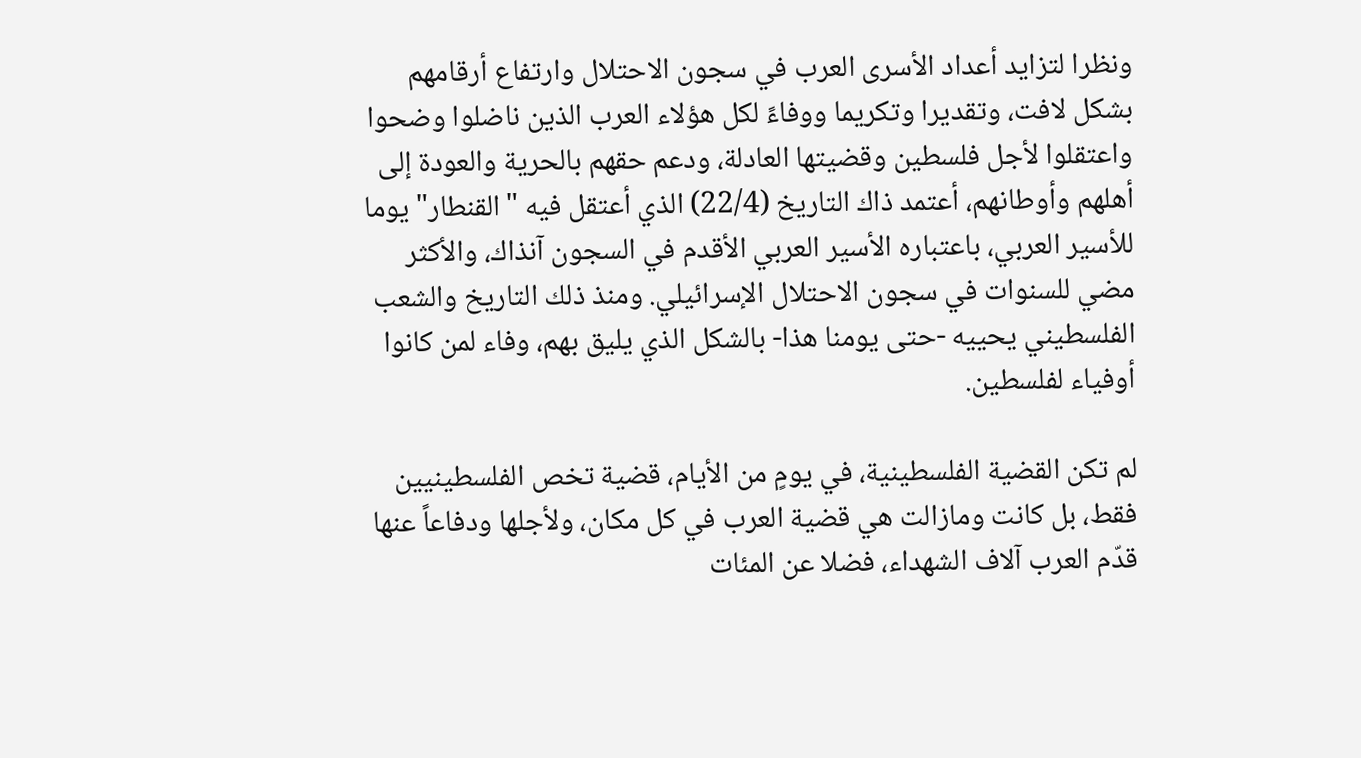ونظرا لتزايد أعداد الأسرى العرب في سجون الاحتلال وارتفاع أرقامهم بشكل لافت، وتقديرا وتكريما ووفاءً لكل هؤلاء العرب الذين ناضلوا وضحوا واعتقلوا لأجل فلسطين وقضيتها العادلة، ودعم حقهم بالحرية والعودة إلى أهلهم وأوطانهم، أعتمد ذاك التاريخ (22/4) الذي أعتقل فيه "القنطار" يوما للأسير العربي، باعتباره الأسير العربي الأقدم في السجون آنذاك، والأكثر مضي للسنوات في سجون الاحتلال الإسرائيلي. ومنذ ذلك التاريخ والشعب الفلسطيني يحييه -حتى يومنا هذا- بالشكل الذي يليق بهم، وفاء لمن كانوا أوفياء لفلسطين.

لم تكن القضية الفلسطينية، في يومٍ من الأيام، قضية تخص الفلسطينيين فقط، بل كانت ومازالت هي قضية العرب في كل مكان، ولأجلها ودفاعاً عنها قدّم العرب آلاف الشهداء، فضلا عن المئات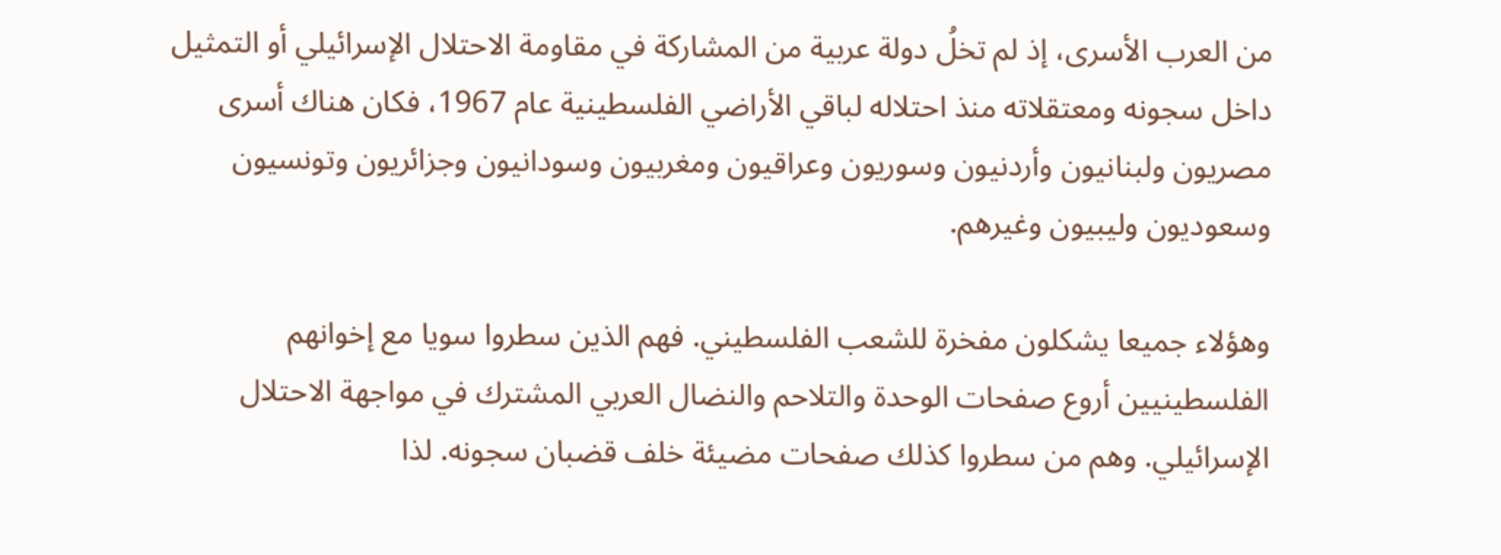من العرب الأسرى، إذ لم تخلُ دولة عربية من المشاركة في مقاومة الاحتلال الإسرائيلي أو التمثيل داخل سجونه ومعتقلاته منذ احتلاله لباقي الأراضي الفلسطينية عام 1967، فكان هناك أسرى مصريون ولبنانيون وأردنيون وسوريون وعراقيون ومغربيون وسودانيون وجزائريون وتونسيون وسعوديون وليبيون وغيرهم.

وهؤلاء جميعا يشكلون مفخرة للشعب الفلسطيني. فهم الذين سطروا سويا مع إخوانهم الفلسطينيين أروع صفحات الوحدة والتلاحم والنضال العربي المشترك في مواجهة الاحتلال الإسرائيلي. وهم من سطروا كذلك صفحات مضيئة خلف قضبان سجونه. لذا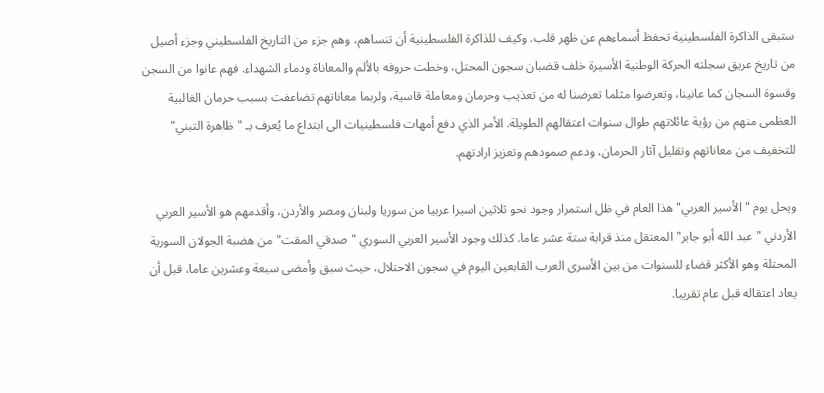ستبقى الذاكرة الفلسطينية تحفظ أسماءهم عن ظهر قلب. وكيف للذاكرة الفلسطينية أن تنساهم، وهم جزء من التاريخ الفلسطيني وجزء أصيل من تاريخ عريق سجلته الحركة الوطنية الأسيرة خلف قضبان سجون المحتل، وخطت حروفه بالألم والمعاناة ودماء الشهداء. فهم عانوا من السجن وقسوة السجان كما عانينا، وتعرضوا مثلما تعرضنا له من تعذيب وحرمان ومعاملة قاسية، ولربما معاناتهم تضاعفت بسبب حرمان الغالبية العظمى منهم من رؤية عائلاتهم طوال سنوات اعتقالهم الطويلة. الأمر الذي دفع أمهات فلسطينيات الى ابتداع ما يُعرف بـ "ظاهرة التبني" للتخفيف من معاناتهم وتقليل آثار الحرمان، ودعم صمودهم وتعزيز ارادتهم.

ويحل يوم "الأسير العربي" هذا العام في ظل استمرار وجود نحو ثلاثين اسيرا عربيا من سوريا ولبنان ومصر والأردن، وأقدمهم هو الأسير العربي الأردني "عبد الله أبو جابر" المعتقل منذ قرابة ستة عشر عاما. كذلك وجود الأسير العربي السوري "صدقي المقت" من هضبة الجولان السورية المحتلة وهو الأكثر قضاء للسنوات من بين الأسرى العرب القابعين اليوم في سجون الاحتلال، حيث سبق وأمضى سبعة وعشرين عاما، قبل أن يعاد اعتقاله قبل عام تقريبا.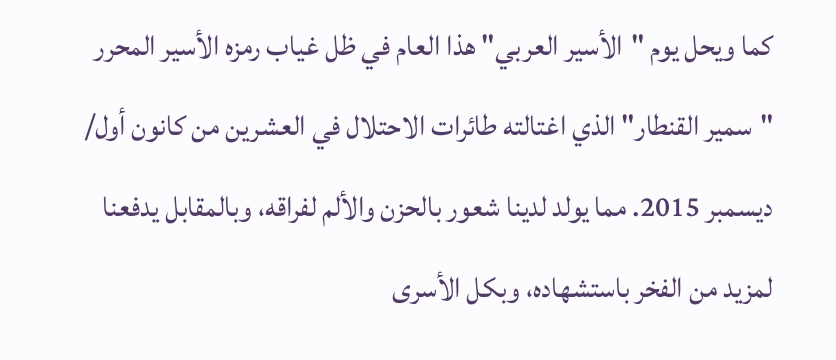كما ويحل يوم "الأسير العربي" هذا العام في ظل غياب رمزه الأسير المحرر "سمير القنطار" الذي اغتالته طائرات الاحتلال في العشرين من كانون أول/ ديسمبر 2015. مما يولد لدينا شعور بالحزن والألم لفراقه، وبالمقابل يدفعنا لمزيد من الفخر باستشهاده، وبكل الأسرى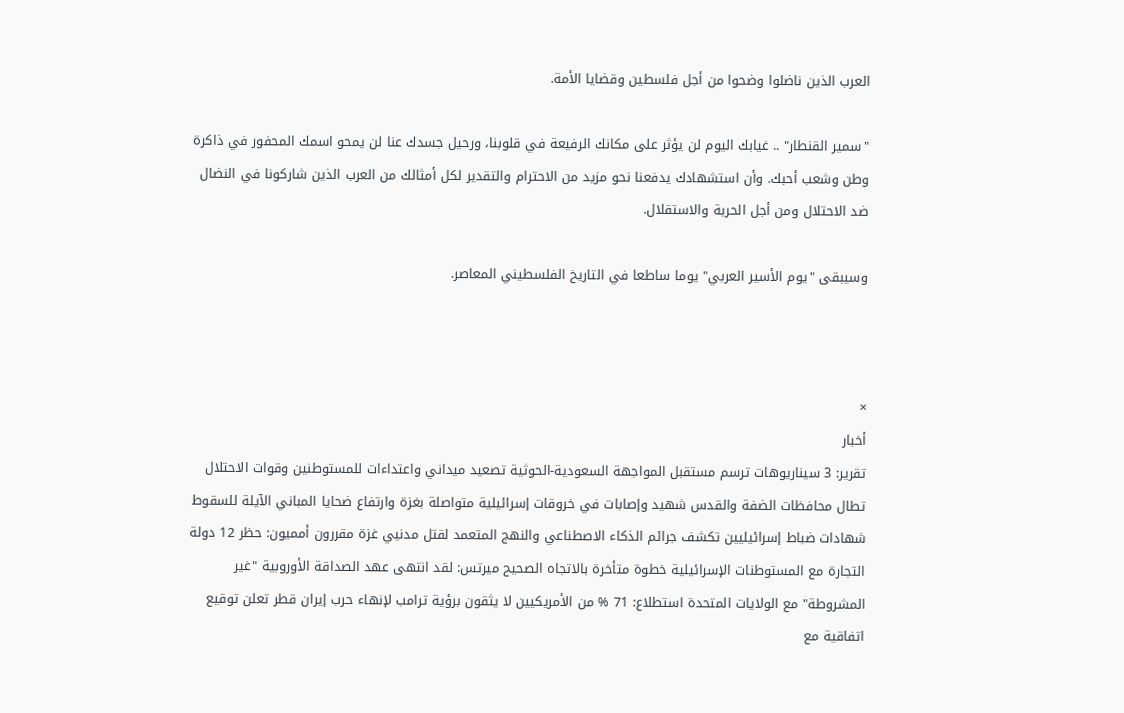العرب الذين ناضلوا وضحوا من أجل فلسطين وقضايا الأمة.

"سمير القنطار" .. غيابك اليوم لن يؤثر على مكانك الرفيعة في قلوبنا، ورحيل جسدك عنا لن يمحو اسمك المحفور في ذاكرة وطن وشعب أحبك. وأن استشهادك يدفعنا نحو مزيد من الاحترام والتقدير لكل أمثالك من العرب الذين شاركونا في النضال ضد الاحتلال ومن أجل الحرية والاستقلال.

وسيبقى "يوم الأسير العربي" يوما ساطعا في التاريخ الفلسطيني المعاصر.



×
أخبار
تقرير: 3 سيناريوهات ترسم مستقبل المواجهة السعودية-الحوثية تصعيد ميداني واعتداءات للمستوطنين وقوات الاحتلال تطال محافظات الضفة والقدس شهيد وإصابات في خروقات إسرائيلية متواصلة بغزة وارتفاع ضحايا المباني الآيلة للسقوط شهادات ضباط إسرائيليين تكشف جرائم الذكاء الاصطناعي والنهج المتعمد لقتل مدنيي غزة مقررون أمميون: حظر 12 دولة التجارة مع المستوطنات الإسرائيلية خطوة متأخرة بالاتجاه الصحيح ميرتس: لقد انتهى عهد الصداقة الأوروبية "غير المشروطة" مع الولايات المتحدة استطلاع: 71 % من الأمريكيين لا يثقون برؤية ترامب لإنهاء حرب إيران قطر تعلن توقيع اتفاقية مع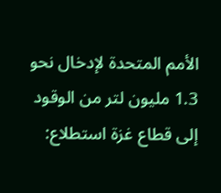الأمم المتحدة لإدخال نحو 1.3 مليون لتر من الوقود إلى قطاع غزة استطلاع: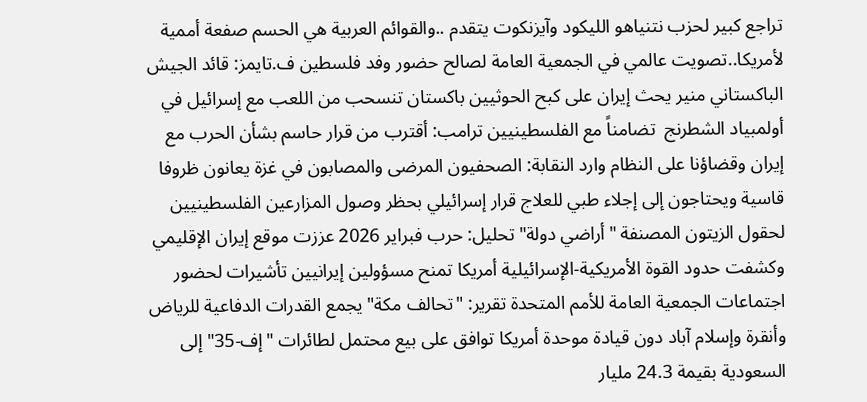تراجع كبير لحزب نتنياهو الليكود وآيزنكوت يتقدم ..والقوائم العربية هي الحسم صفعة أممية لأمريكا..تصويت عالمي في الجمعية العامة لصالح حضور وفد فلسطين ف.تايمز: قائد الجيش الباكستاني منير يحث إيران على كبح الحوثيين باكستان تنسحب من اللعب مع إسرائيل في أولمبياد الشطرنج  تضامناً مع الفلسطينيين ترامب: أقترب من قرار حاسم بشأن الحرب مع إيران وقضاؤنا على النظام وارد النقابة: الصحفيون المرضى والمصابون في غزة يعانون ظروفا قاسية ويحتاجون إلى إجلاء طبي للعلاج قرار إسرائيلي بحظر وصول المزارعين الفلسطينيين لحقول الزيتون المصنفة "أراضي دولة" تحليل: حرب فبراير 2026 عززت موقع إيران الإقليمي وكشفت حدود القوة الأمريكية-الإسرائيلية أمريكا تمنح مسؤولين إيرانيين تأشيرات لحضور اجتماعات الجمعية العامة للأمم المتحدة تقرير: "تحالف مكة" يجمع القدرات الدفاعية للرياض وأنقرة وإسلام آباد دون قيادة موحدة أمريكا توافق على بيع محتمل لطائرات "إف-35" إلى السعودية بقيمة 24.3 مليار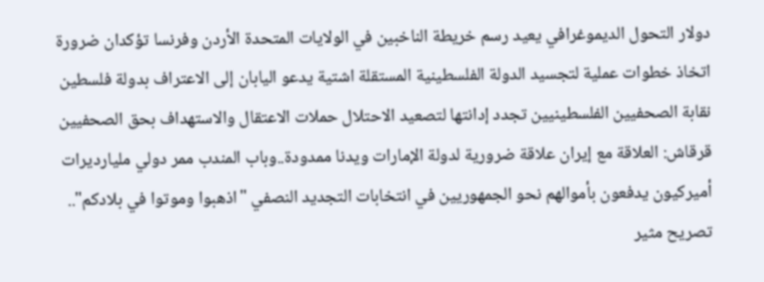دولار التحول الديموغرافي يعيد رسم خريطة الناخبين في الولايات المتحدة الأردن وفرنسا تؤكدان ضرورة اتخاذ خطوات عملية لتجسيد الدولة الفلسطينية المستقلة اشتية يدعو اليابان إلى الاعتراف بدولة فلسطين نقابة الصحفيين الفلسطينيين تجدد إدانتها لتصعيد الاحتلال حملات الاعتقال والاستهداف بحق الصحفيين قرقاش: العلاقة مع إيران علاقة ضرورية لدولة الإمارات ويدنا ممدودة..وباب المندب ممر دولي مليارديرات أميركيون يدفعون بأموالهم نحو الجمهوريين في انتخابات التجديد النصفي "اذهبوا وموتوا في بلادكم".. تصريح مثير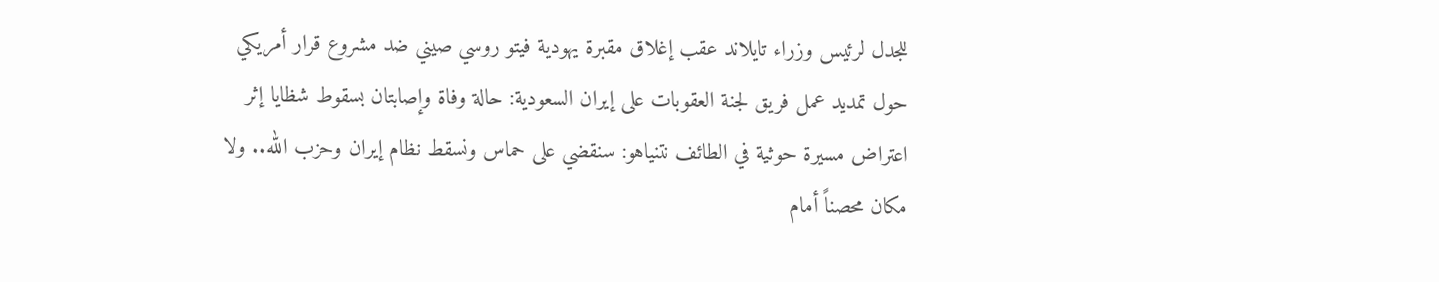للجدل لرئيس وزراء تايلاند عقب إغلاق مقبرة يهودية فيتو روسي صيني ضد مشروع قرار أمريكي حول تمديد عمل فريق لجنة العقوبات على إيران السعودية: حالة وفاة وإصابتان بسقوط شظايا إثر اعتراض مسيرة حوثية في الطائف نتنياهو: سنقضي على حماس ونسقط نظام إيران وحزب الله.. ولا مكان محصناً أمام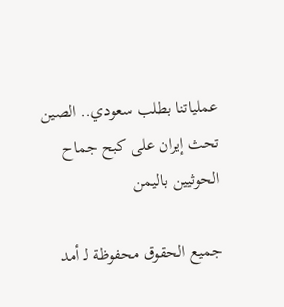عملياتنا بطلب سعودي.. الصين تحث إيران على كبح جماح الحوثيين باليمن

جميع الحقوق محفوظة لـ أمد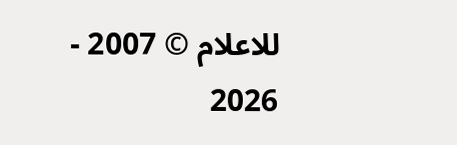للاعلام © 2007 - 2026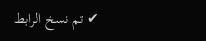✔ تم نسخ الرابط